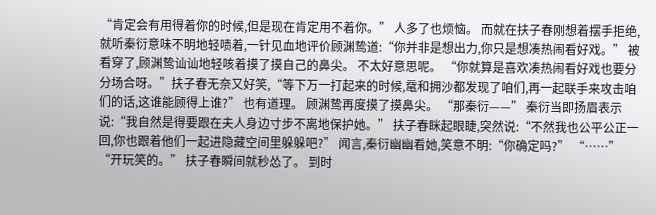“肯定会有用得着你的时候,但是现在肯定用不着你。” 人多了也烦恼。 而就在扶子春刚想着摆手拒绝,就听秦衍意味不明地轻啧着,一针见血地评价顾渊鸷道:“你并非是想出力,你只是想凑热闹看好戏。” 被看穿了,顾渊鸷讪讪地轻咳着摸了摸自己的鼻尖。 不太好意思呢。 “你就算是喜欢凑热闹看好戏也要分分场合呀。”扶子春无奈又好笑,“等下万一打起来的时候,鼋和拥沙都发现了咱们,再一起联手来攻击咱们的话,这谁能顾得上谁?” 也有道理。 顾渊鸷再度摸了摸鼻尖。 “那秦衍——” 秦衍当即扬眉表示说:“我自然是得要跟在夫人身边寸步不离地保护她。” 扶子春眯起眼睫,突然说:“不然我也公平公正一回,你也跟着他们一起进隐藏空间里躲躲吧?” 闻言,秦衍幽幽看她,笑意不明:“你确定吗?” “……” “开玩笑的。” 扶子春瞬间就秒怂了。 到时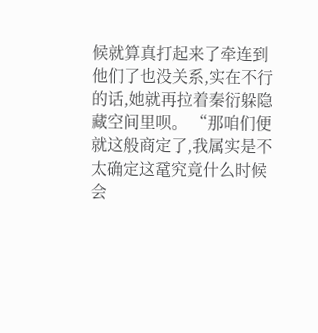候就算真打起来了牵连到他们了也没关系,实在不行的话,她就再拉着秦衍躲隐藏空间里呗。 “那咱们便就这般商定了,我属实是不太确定这鼋究竟什么时候会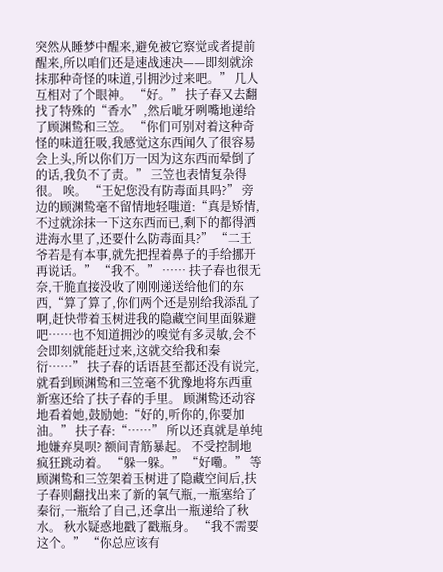突然从睡梦中醒来,避免被它察觉或者提前醒来,所以咱们还是速战速决——即刻就涂抹那种奇怪的味道,引拥沙过来吧。” 几人互相对了个眼神。 “好。” 扶子春又去翻找了特殊的“香水”,然后呲牙咧嘴地递给了顾渊鸷和三笠。 “你们可别对着这种奇怪的味道狂吸,我感觉这东西闻久了很容易会上头,所以你们万一因为这东西而晕倒了的话,我负不了责。” 三笠也表情复杂得很。 唉。 “王妃您没有防毒面具吗?” 旁边的顾渊鸷毫不留情地轻嗤道:“真是矫情,不过就涂抹一下这东西而已,剩下的都得洒进海水里了,还要什么防毒面具?” “二王爷若是有本事,就先把捏着鼻子的手给挪开再说话。” “我不。” …… 扶子春也很无奈,干脆直接没收了刚刚递送给他们的东西,“算了算了,你们两个还是别给我添乱了啊,赶快带着玉树进我的隐藏空间里面躲避吧……也不知道拥沙的嗅觉有多灵敏,会不会即刻就能赶过来,这就交给我和秦衍……” 扶子春的话语甚至都还没有说完,就看到顾渊鸷和三笠毫不犹豫地将东西重新塞还给了扶子春的手里。 顾渊鸷还动容地看着她,鼓励她:“好的,听你的,你要加油。” 扶子春:“……” 所以还真就是单纯地嫌弃臭呗? 额间青筋暴起。 不受控制地疯狂跳动着。 “躲一躲。” “好嘞。” 等顾渊鸷和三笠架着玉树进了隐藏空间后,扶子春则翻找出来了新的氧气瓶,一瓶塞给了秦衍,一瓶给了自己,还拿出一瓶递给了秋水。 秋水疑惑地戳了戳瓶身。 “我不需要这个。” “你总应该有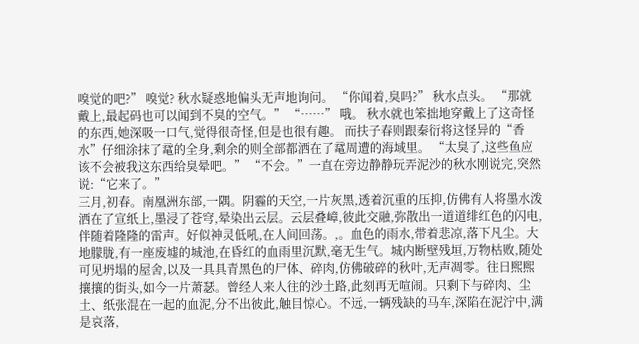嗅觉的吧?” 嗅觉? 秋水疑惑地偏头无声地询问。 “你闻着,臭吗?” 秋水点头。 “那就戴上,最起码也可以闻到不臭的空气。” “……” 哦。 秋水就也笨拙地穿戴上了这奇怪的东西,她深吸一口气,觉得很奇怪,但是也很有趣。 而扶子春则跟秦衍将这怪异的“香水”仔细涂抹了鼋的全身,剩余的则全部都洒在了鼋周遭的海域里。 “太臭了,这些鱼应该不会被我这东西给臭晕吧。” “不会。”一直在旁边静静玩弄泥沙的秋水刚说完,突然说:“它来了。”
三月,初春。南凰洲东部,一隅。阴霾的天空,一片灰黑,透着沉重的压抑,仿佛有人将墨水泼洒在了宣纸上,墨浸了苍穹,晕染出云层。云层叠嶂,彼此交融,弥散出一道道绯红色的闪电,伴随着隆隆的雷声。好似神灵低吼,在人间回荡。,。血色的雨水,带着悲凉,落下凡尘。大地朦胧,有一座废墟的城池,在昏红的血雨里沉默,毫无生气。城内断壁残垣,万物枯败,随处可见坍塌的屋舍,以及一具具青黑色的尸体、碎肉,仿佛破碎的秋叶,无声凋零。往日熙熙攘攘的街头,如今一片萧瑟。曾经人来人往的沙土路,此刻再无喧闹。只剩下与碎肉、尘土、纸张混在一起的血泥,分不出彼此,触目惊心。不远,一辆残缺的马车,深陷在泥泞中,满是哀落,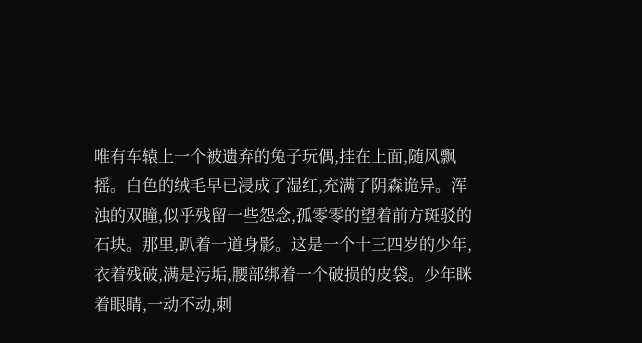唯有车辕上一个被遗弃的兔子玩偶,挂在上面,随风飘摇。白色的绒毛早已浸成了湿红,充满了阴森诡异。浑浊的双瞳,似乎残留一些怨念,孤零零的望着前方斑驳的石块。那里,趴着一道身影。这是一个十三四岁的少年,衣着残破,满是污垢,腰部绑着一个破损的皮袋。少年眯着眼睛,一动不动,刺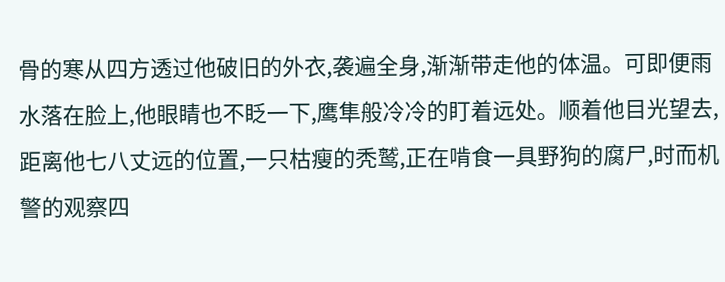骨的寒从四方透过他破旧的外衣,袭遍全身,渐渐带走他的体温。可即便雨水落在脸上,他眼睛也不眨一下,鹰隼般冷冷的盯着远处。顺着他目光望去,距离他七八丈远的位置,一只枯瘦的秃鹫,正在啃食一具野狗的腐尸,时而机警的观察四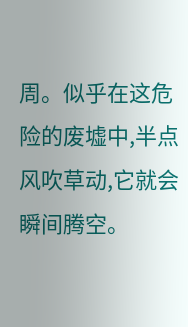周。似乎在这危险的废墟中,半点风吹草动,它就会瞬间腾空。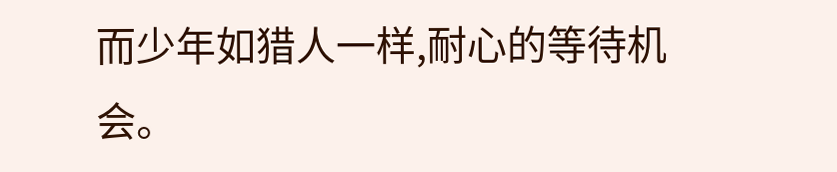而少年如猎人一样,耐心的等待机会。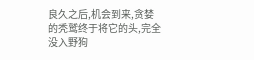良久之后,机会到来,贪婪的秃鹫终于将它的头,完全没入野狗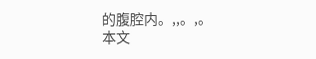的腹腔内。,,。,。
本文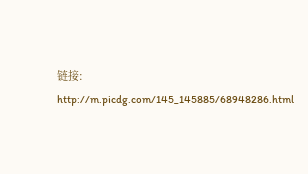链接:
http://m.picdg.com/145_145885/68948286.html